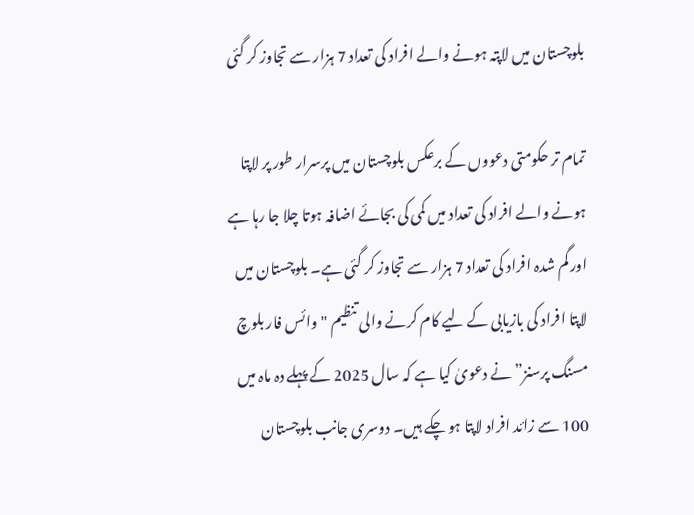بلوچستان میں لاپتہ ہونے والے افراد کی تعداد 7 ہزار سے تجاوز کر گئی

تمام تر حکومتی دعووں کے برعکس بلوچستان میں پرسرار طور پر لاپتا ہونے والے افراد کی تعداد میں کمی کی بجائے اضافہ ہوتا چلا جا رہا ہے اور گم شدہ افراد کی تعداد 7 ہزار سے تجاوز کر گئی ہے۔ بلوچستان میں لاپتا افراد کی بازیابی کے لیے کام کرنے والی تنظیم "وائس فار بلوچ مسنگ پرسنز” نے دعویٰ کیا ہے کہ سال 2025 کے پہلے دہ ماہ میں 100 سے زائد افراد لاپتا ہو چکے ہیں۔ دوسری جانب بلوچستان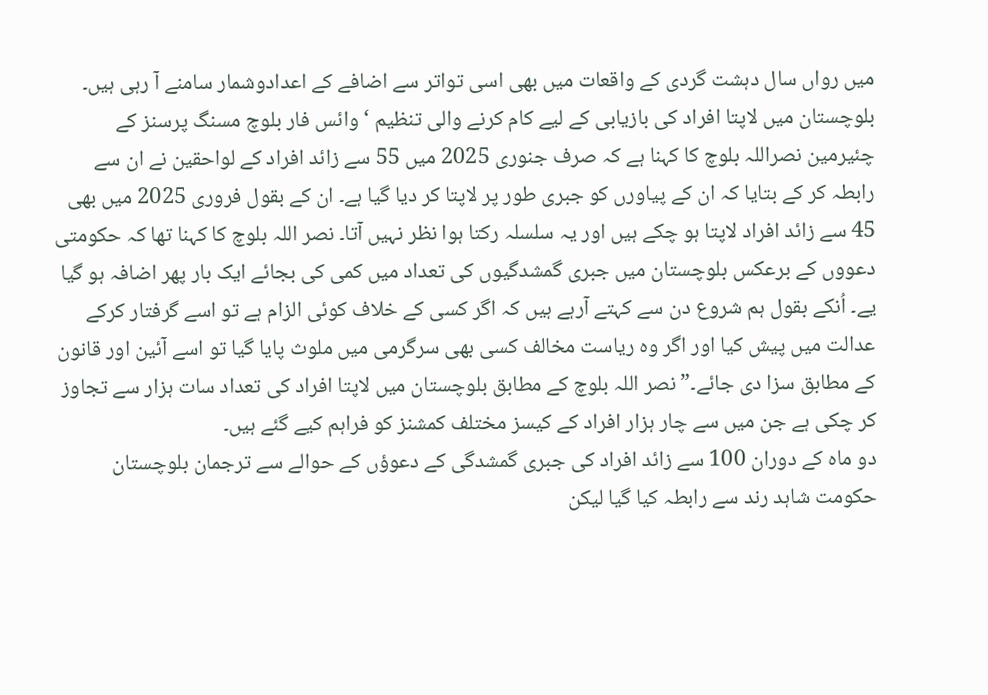میں رواں سال دہشت گردی کے واقعات میں بھی اسی تواتر سے اضافے کے اعدادوشمار سامنے آ رہی ہیں۔
بلوچستان میں لاپتا افراد کی بازیابی کے لیے کام کرنے والی تنظیم ‘وائس فار بلوچ مسنگ پرسنز کے چئیرمین نصراللہ بلوچ کا کہنا ہے کہ صرف جنوری 2025 میں 55 سے زائد افراد کے لواحقین نے ان سے رابطہ کر کے بتایا کہ ان کے پیاورں کو جبری طور پر لاپتا کر دیا گیا ہے۔ ان کے بقول فروری 2025 میں بھی 45 سے زائد افراد لاپتا ہو چکے ہیں اور یہ سلسلہ رکتا ہوا نظر نہیں آتا۔ نصر اللہ بلوچ کا کہنا تھا کہ حکومتی دعووں کے برعکس بلوچستان میں جبری گمشدگیوں کی تعداد میں کمی کی بجائے ایک بار پھر اضافہ ہو گیا یے۔ اُنکے بقول ہم شروع دن سے کہتے آرہے ہیں کہ اگر کسی کے خلاف کوئی الزام ہے تو اسے گرفتار کرکے عدالت میں پیش کیا اور اگر وہ ریاست مخالف کسی بھی سرگرمی میں ملوث پایا گیا تو اسے آئین اور قانون کے مطابق سزا دی جائے۔” نصر اللہ بلوچ کے مطابق بلوچستان میں لاپتا افراد کی تعداد سات ہزار سے تجاوز کر چکی ہے جن میں سے چار ہزار افراد کے کیسز مختلف کمشنز کو فراہم کیے گئے ہیں۔
دو ماہ کے دوران 100 سے زائد افراد کی جبری گمشدگی کے دعوؤں کے حوالے سے ترجمان بلوچستان حکومت شاہد رند سے رابطہ کیا گیا لیکن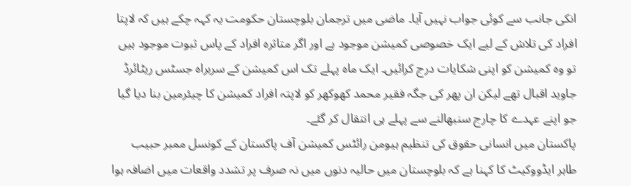انکی جانب سے کوئی جواب نہیں آیا۔ ماضی میں ترجمان بلوچستان حکومت یہ کہہ چکے ہیں کہ لاپتا افراد کی تلاش کے لیے ایک خصوصی کمیشن موجود ہے اور اگر متاثرہ افراد کے پاس ثبوت موجود ہیں تو وہ کمیشن کو اپنی شکایات درج کرائیں۔ ایک ماہ پہلے تک اس کمیشن کے سربراہ جسٹس ریٹائرڈ جاوید اقبال تھے لیکن ان پھر کی جگہ فقیر محمد کھوکھر کو لاپتہ افراد کمیشن کا چیئرمین بنا دیا گیا جو اپنے عہدے کا چارج سنبھالنے سے پہلے ہی انتقال کر گئے۔
پاکستان میں انسانی حقوق کی تنظیم ہیومن رائٹس کمیشن آف پاکستان کے کونسل ممبر حبیب طاہر ایڈووکیٹ کا کہنا ہے کہ بلوچستان میں حالیہ دنوں میں نہ صرف پر تشدد واقعات میں اضافہ ہوا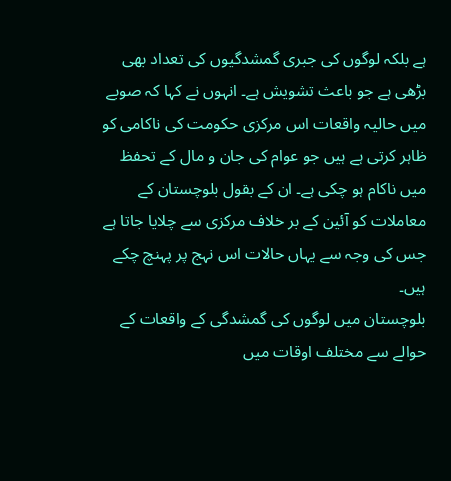ہے بلکہ لوگوں کی جبری گمشدگیوں کی تعداد بھی بڑھی ہے جو باعث تشویش ہے۔ انہوں نے کہا کہ صوبے میں حالیہ واقعات اس مرکزی حکومت کی ناکامی کو ظاہر کرتی ہے ہیں جو عوام کی جان و مال کے تحفظ میں ناکام ہو چکی ہے۔ ان کے بقول بلوچستان کے معاملات کو آئین کے بر خلاف مرکزی سے چلایا جاتا ہے جس کی وجہ سے یہاں حالات اس نہج پر پہنچ چکے ہیں۔
بلوچستان میں لوگوں کی گمشدگی کے واقعات کے حوالے سے مختلف اوقات میں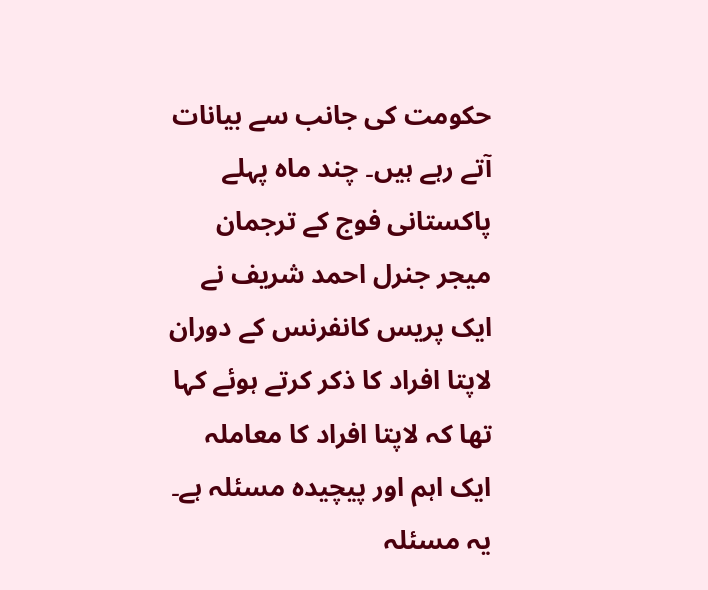حکومت کی جانب سے بیانات آتے رہے ہیں۔ چند ماہ پہلے پاکستانی فوج کے ترجمان میجر جنرل احمد شریف نے ایک پریس کانفرنس کے دوران لاپتا افراد کا ذکر کرتے ہوئے کہا تھا کہ لاپتا افراد کا معاملہ ایک اہم اور پیچیدہ مسئلہ ہے۔ یہ مسئلہ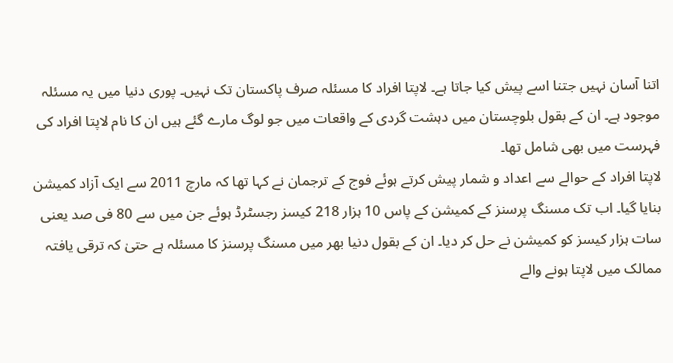اتنا آسان نہیں جتنا اسے پیش کیا جاتا ہے۔ لاپتا افراد کا مسئلہ صرف پاکستان تک نہیں۔ پوری دنیا میں یہ مسئلہ موجود ہے۔ ان کے بقول بلوچستان میں دہشت گردی کے واقعات میں جو لوگ مارے گئے ہیں ان کا نام لاپتا افراد کی فہرست میں بھی شامل تھا۔
لاپتا افراد کے حوالے سے اعداد و شمار پیش کرتے ہوئے فوج کے ترجمان نے کہا تھا کہ مارچ 2011 سے ایک آزاد کمیشن بنایا گیا۔ اب تک مسنگ پرسنز کے کمیشن کے پاس 10 ہزار 218 کیسز رجسٹرڈ ہوئے جن میں سے 80 فی صد یعنی سات ہزار کیسز کو کمیشن نے حل کر دیا۔ ان کے بقول دنیا بھر میں مسنگ پرسنز کا مسئلہ ہے حتیٰ کہ ترقی یافتہ ممالک میں لاپتا ہونے والے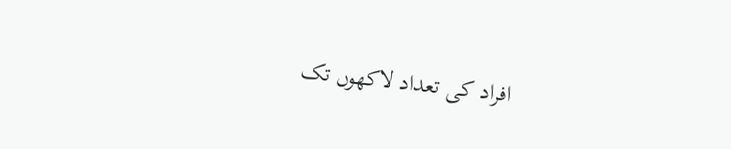افراد کی تعداد لاکھوں تک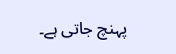پہنچ جاتی ہے۔